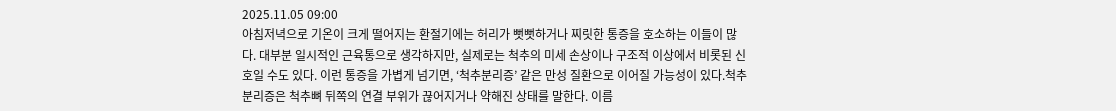2025.11.05 09:00
아침저녁으로 기온이 크게 떨어지는 환절기에는 허리가 뻣뻣하거나 찌릿한 통증을 호소하는 이들이 많다. 대부분 일시적인 근육통으로 생각하지만, 실제로는 척추의 미세 손상이나 구조적 이상에서 비롯된 신호일 수도 있다. 이런 통증을 가볍게 넘기면, ‘척추분리증’ 같은 만성 질환으로 이어질 가능성이 있다.척추분리증은 척추뼈 뒤쪽의 연결 부위가 끊어지거나 약해진 상태를 말한다. 이름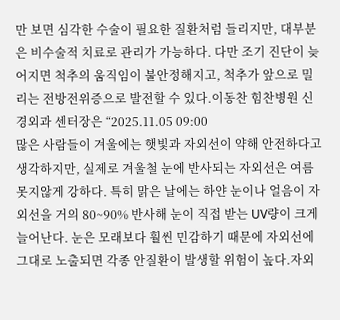만 보면 심각한 수술이 필요한 질환처럼 들리지만, 대부분은 비수술적 치료로 관리가 가능하다. 다만 조기 진단이 늦어지면 척추의 움직임이 불안정해지고, 척추가 앞으로 밀리는 전방전위증으로 발전할 수 있다.이동찬 힘찬병원 신경외과 센터장은 “2025.11.05 09:00
많은 사람들이 겨울에는 햇빛과 자외선이 약해 안전하다고 생각하지만, 실제로 겨울철 눈에 반사되는 자외선은 여름 못지않게 강하다. 특히 맑은 날에는 하얀 눈이나 얼음이 자외선을 거의 80~90% 반사해 눈이 직접 받는 UV량이 크게 늘어난다. 눈은 모래보다 훨씬 민감하기 때문에 자외선에 그대로 노출되면 각종 안질환이 발생할 위험이 높다.자외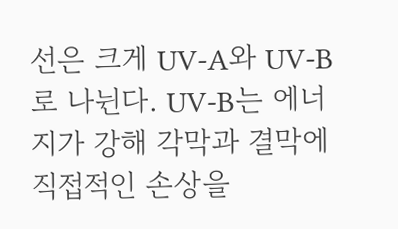선은 크게 UV-A와 UV-B로 나뉜다. UV-B는 에너지가 강해 각막과 결막에 직접적인 손상을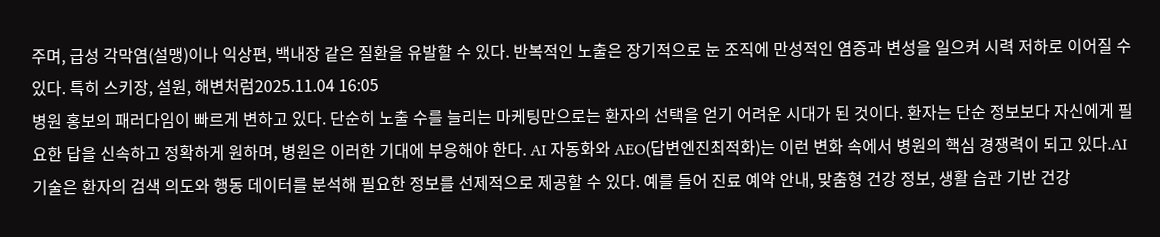주며, 급성 각막염(설맹)이나 익상편, 백내장 같은 질환을 유발할 수 있다. 반복적인 노출은 장기적으로 눈 조직에 만성적인 염증과 변성을 일으켜 시력 저하로 이어질 수 있다. 특히 스키장, 설원, 해변처럼2025.11.04 16:05
병원 홍보의 패러다임이 빠르게 변하고 있다. 단순히 노출 수를 늘리는 마케팅만으로는 환자의 선택을 얻기 어려운 시대가 된 것이다. 환자는 단순 정보보다 자신에게 필요한 답을 신속하고 정확하게 원하며, 병원은 이러한 기대에 부응해야 한다. AI 자동화와 AEO(답변엔진최적화)는 이런 변화 속에서 병원의 핵심 경쟁력이 되고 있다.AI 기술은 환자의 검색 의도와 행동 데이터를 분석해 필요한 정보를 선제적으로 제공할 수 있다. 예를 들어 진료 예약 안내, 맞춤형 건강 정보, 생활 습관 기반 건강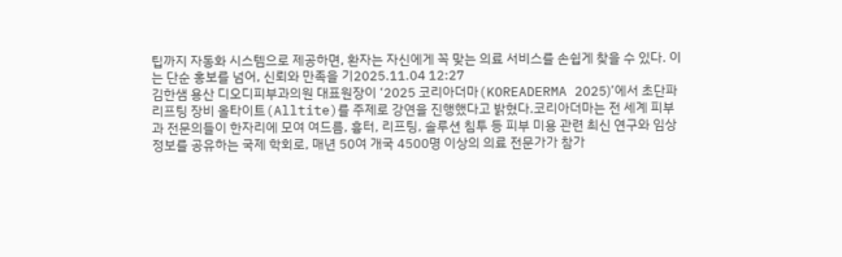팁까지 자동화 시스템으로 제공하면, 환자는 자신에게 꼭 맞는 의료 서비스를 손쉽게 찾을 수 있다. 이는 단순 홍보를 넘어, 신뢰와 만족을 기2025.11.04 12:27
김한샘 용산 디오디피부과의원 대표원장이 ‘2025 코리아더마(KOREADERMA 2025)’에서 초단파 리프팅 장비 올타이트(Alltite)를 주제로 강연을 진행했다고 밝혔다.코리아더마는 전 세계 피부과 전문의들이 한자리에 모여 여드름, 흉터, 리프팅, 솔루션 침투 등 피부 미용 관련 최신 연구와 임상 정보를 공유하는 국제 학회로, 매년 50여 개국 4500명 이상의 의료 전문가가 참가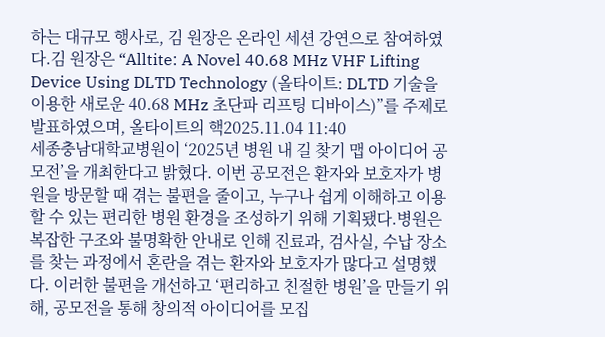하는 대규모 행사로, 김 원장은 온라인 세션 강연으로 참여하였다.김 원장은 “Alltite: A Novel 40.68 MHz VHF Lifting Device Using DLTD Technology (올타이트: DLTD 기술을 이용한 새로운 40.68 MHz 초단파 리프팅 디바이스)”를 주제로 발표하였으며, 올타이트의 핵2025.11.04 11:40
세종충남대학교병원이 ‘2025년 병원 내 길 찾기 맵 아이디어 공모전’을 개최한다고 밝혔다. 이번 공모전은 환자와 보호자가 병원을 방문할 때 겪는 불편을 줄이고, 누구나 쉽게 이해하고 이용할 수 있는 편리한 병원 환경을 조성하기 위해 기획됐다.병원은 복잡한 구조와 불명확한 안내로 인해 진료과, 검사실, 수납 장소를 찾는 과정에서 혼란을 겪는 환자와 보호자가 많다고 설명했다. 이러한 불편을 개선하고 ‘편리하고 친절한 병원’을 만들기 위해, 공모전을 통해 창의적 아이디어를 모집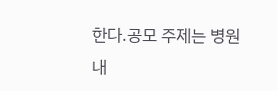한다.공모 주제는 병원 내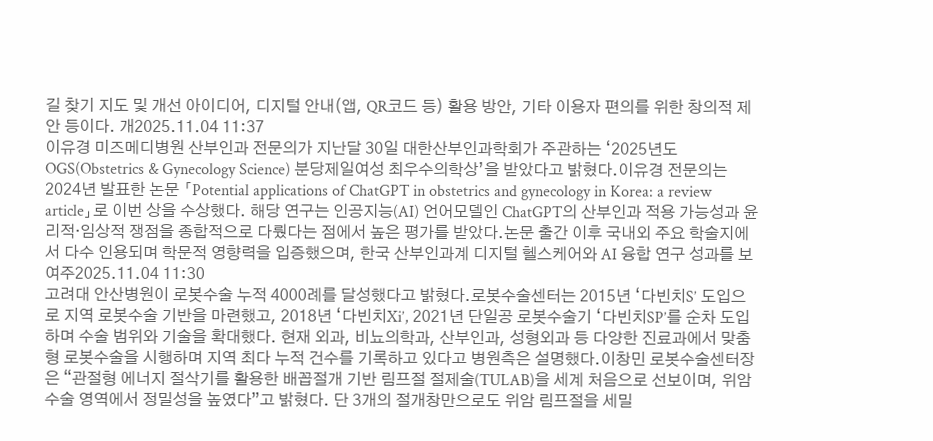길 찾기 지도 및 개선 아이디어, 디지털 안내(앱, QR코드 등) 활용 방안, 기타 이용자 편의를 위한 창의적 제안 등이다. 개2025.11.04 11:37
이유경 미즈메디병원 산부인과 전문의가 지난달 30일 대한산부인과학회가 주관하는 ‘2025년도 OGS(Obstetrics & Gynecology Science) 분당제일여성 최우수의학상’을 받았다고 밝혔다.이유경 전문의는 2024년 발표한 논문 「Potential applications of ChatGPT in obstetrics and gynecology in Korea: a review article」로 이번 상을 수상했다. 해당 연구는 인공지능(AI) 언어모델인 ChatGPT의 산부인과 적용 가능성과 윤리적·임상적 쟁점을 종합적으로 다뤘다는 점에서 높은 평가를 받았다.논문 출간 이후 국내외 주요 학술지에서 다수 인용되며 학문적 영향력을 입증했으며, 한국 산부인과계 디지털 헬스케어와 AI 융합 연구 성과를 보여주2025.11.04 11:30
고려대 안산병원이 로봇수술 누적 4000례를 달성했다고 밝혔다.로봇수술센터는 2015년 ‘다빈치S’ 도입으로 지역 로봇수술 기반을 마련했고, 2018년 ‘다빈치Xi’, 2021년 단일공 로봇수술기 ‘다빈치SP’를 순차 도입하며 수술 범위와 기술을 확대했다. 현재 외과, 비뇨의학과, 산부인과, 성형외과 등 다양한 진료과에서 맞춤형 로봇수술을 시행하며 지역 최다 누적 건수를 기록하고 있다고 병원측은 설명했다.이창민 로봇수술센터장은 “관절형 에너지 절삭기를 활용한 배꼽절개 기반 림프절 절제술(TULAB)을 세계 처음으로 선보이며, 위암 수술 영역에서 정밀성을 높였다”고 밝혔다. 단 3개의 절개창만으로도 위암 림프절을 세밀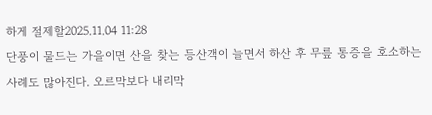하게 절제할2025.11.04 11:28
단풍이 물드는 가을이면 산을 찾는 등산객이 늘면서 하산 후 무릎 통증을 호소하는 사례도 많아진다. 오르막보다 내리막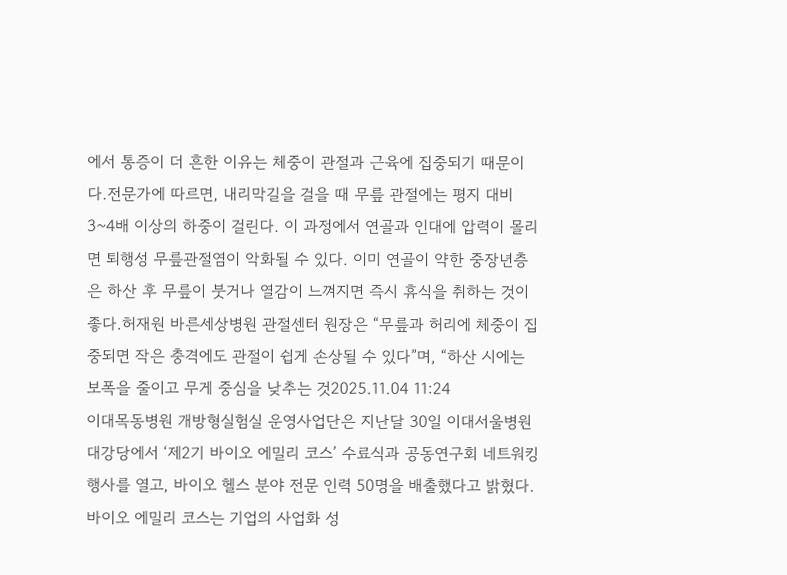에서 통증이 더 흔한 이유는 체중이 관절과 근육에 집중되기 때문이다.전문가에 따르면, 내리막길을 걸을 때 무릎 관절에는 평지 대비 3~4배 이상의 하중이 걸린다. 이 과정에서 연골과 인대에 압력이 몰리면 퇴행성 무릎관절염이 악화될 수 있다. 이미 연골이 약한 중장년층은 하산 후 무릎이 붓거나 열감이 느껴지면 즉시 휴식을 취하는 것이 좋다.허재원 바른세상병원 관절센터 원장은 “무릎과 허리에 체중이 집중되면 작은 충격에도 관절이 쉽게 손상될 수 있다”며, “하산 시에는 보폭을 줄이고 무게 중심을 낮추는 것2025.11.04 11:24
이대목동병원 개방형실험실 운영사업단은 지난달 30일 이대서울병원 대강당에서 ‘제2기 바이오 에밀리 코스’ 수료식과 공동연구회 네트워킹 행사를 열고, 바이오 헬스 분야 전문 인력 50명을 배출했다고 밝혔다.바이오 에밀리 코스는 기업의 사업화 성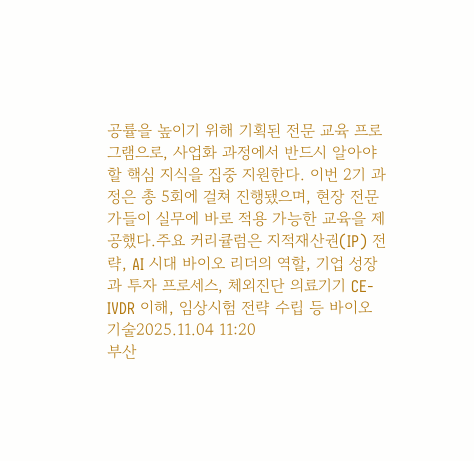공률을 높이기 위해 기획된 전문 교육 프로그램으로, 사업화 과정에서 반드시 알아야 할 핵심 지식을 집중 지원한다. 이번 2기 과정은 총 5회에 걸쳐 진행됐으며, 현장 전문가들이 실무에 바로 적용 가능한 교육을 제공했다.주요 커리큘럼은 지적재산권(IP) 전략, AI 시대 바이오 리더의 역할, 기업 성장과 투자 프로세스, 체외진단 의료기기 CE-IVDR 이해, 임상시험 전략 수립 등 바이오 기술2025.11.04 11:20
부산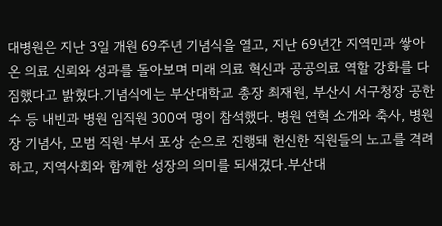대병원은 지난 3일 개원 69주년 기념식을 열고, 지난 69년간 지역민과 쌓아온 의료 신뢰와 성과를 돌아보며 미래 의료 혁신과 공공의료 역할 강화를 다짐했다고 밝혔다.기념식에는 부산대학교 총장 최재원, 부산시 서구청장 공한수 등 내빈과 병원 임직원 300여 명이 참석했다. 병원 연혁 소개와 축사, 병원장 기념사, 모범 직원·부서 포상 순으로 진행돼 헌신한 직원들의 노고를 격려하고, 지역사회와 함께한 성장의 의미를 되새겼다.부산대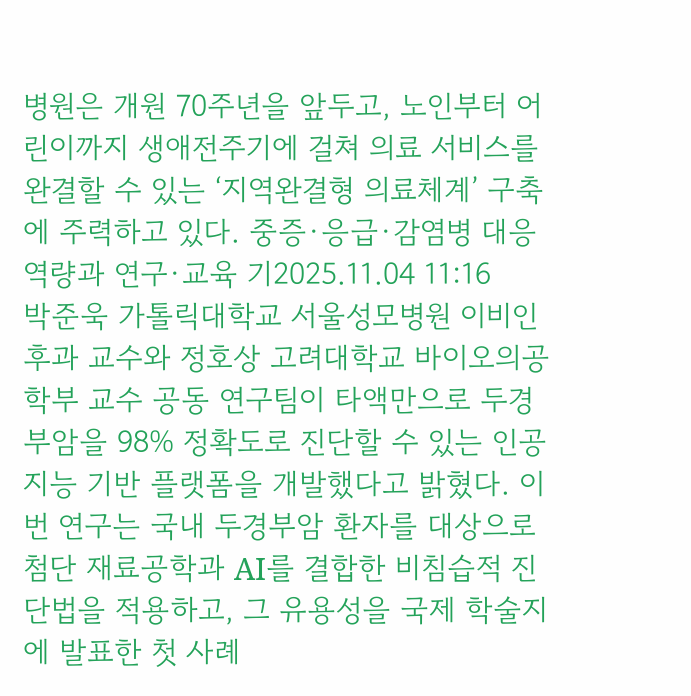병원은 개원 70주년을 앞두고, 노인부터 어린이까지 생애전주기에 걸쳐 의료 서비스를 완결할 수 있는 ‘지역완결형 의료체계’ 구축에 주력하고 있다. 중증·응급·감염병 대응 역량과 연구·교육 기2025.11.04 11:16
박준욱 가톨릭대학교 서울성모병원 이비인후과 교수와 정호상 고려대학교 바이오의공학부 교수 공동 연구팀이 타액만으로 두경부암을 98% 정확도로 진단할 수 있는 인공지능 기반 플랫폼을 개발했다고 밝혔다. 이번 연구는 국내 두경부암 환자를 대상으로 첨단 재료공학과 AI를 결합한 비침습적 진단법을 적용하고, 그 유용성을 국제 학술지에 발표한 첫 사례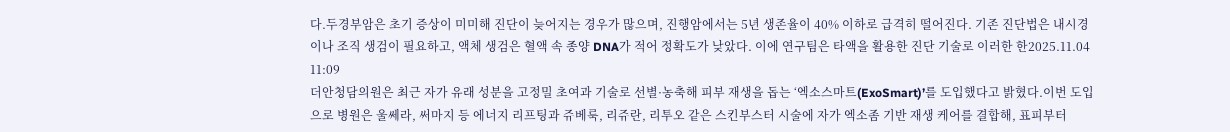다.두경부암은 초기 증상이 미미해 진단이 늦어지는 경우가 많으며, 진행암에서는 5년 생존율이 40% 이하로 급격히 떨어진다. 기존 진단법은 내시경이나 조직 생검이 필요하고, 액체 생검은 혈액 속 종양 DNA가 적어 정확도가 낮았다. 이에 연구팀은 타액을 활용한 진단 기술로 이러한 한2025.11.04 11:09
더안청담의원은 최근 자가 유래 성분을 고정밀 초여과 기술로 선별·농축해 피부 재생을 돕는 ‘엑소스마트(ExoSmart)’를 도입했다고 밝혔다.이번 도입으로 병원은 울쎄라, 써마지 등 에너지 리프팅과 쥬베룩, 리쥬란, 리투오 같은 스킨부스터 시술에 자가 엑소좀 기반 재생 케어를 결합해, 표피부터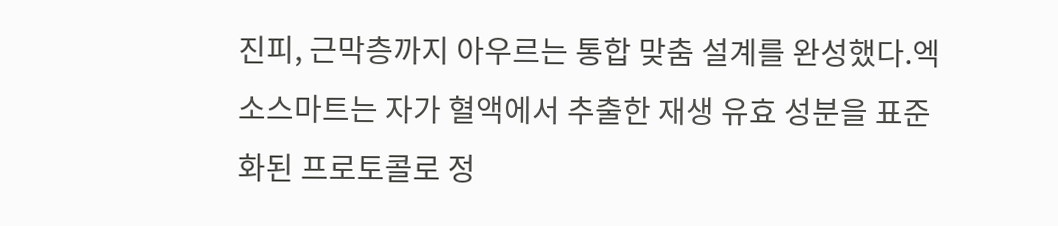진피, 근막층까지 아우르는 통합 맞춤 설계를 완성했다.엑소스마트는 자가 혈액에서 추출한 재생 유효 성분을 표준화된 프로토콜로 정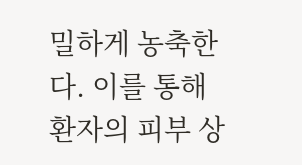밀하게 농축한다. 이를 통해 환자의 피부 상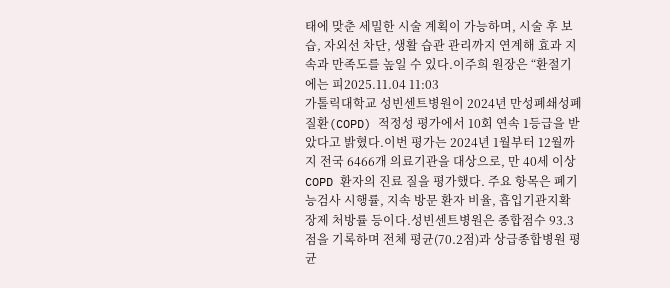태에 맞춘 세밀한 시술 계획이 가능하며, 시술 후 보습, 자외선 차단, 생활 습관 관리까지 연계해 효과 지속과 만족도를 높일 수 있다.이주희 원장은 “환절기에는 피2025.11.04 11:03
가톨릭대학교 성빈센트병원이 2024년 만성폐쇄성폐질환(COPD) 적정성 평가에서 10회 연속 1등급을 받았다고 밝혔다.이번 평가는 2024년 1월부터 12월까지 전국 6466개 의료기관을 대상으로, 만 40세 이상 COPD 환자의 진료 질을 평가했다. 주요 항목은 폐기능검사 시행률, 지속 방문 환자 비율, 흡입기관지확장제 처방률 등이다.성빈센트병원은 종합점수 93.3점을 기록하며 전체 평균(70.2점)과 상급종합병원 평균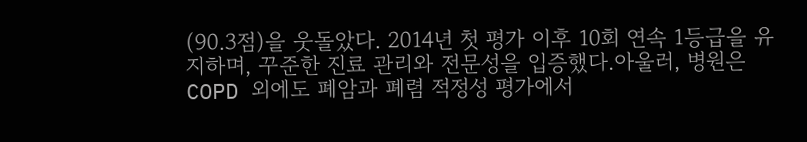(90.3점)을 웃돌았다. 2014년 첫 평가 이후 10회 연속 1등급을 유지하며, 꾸준한 진료 관리와 전문성을 입증했다.아울러, 병원은 COPD 외에도 폐암과 폐렴 적정성 평가에서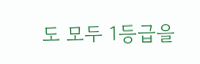도 모두 1등급을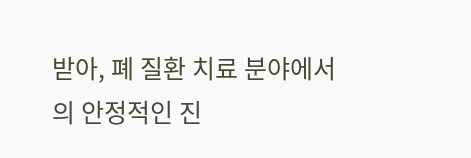받아, 폐 질환 치료 분야에서의 안정적인 진